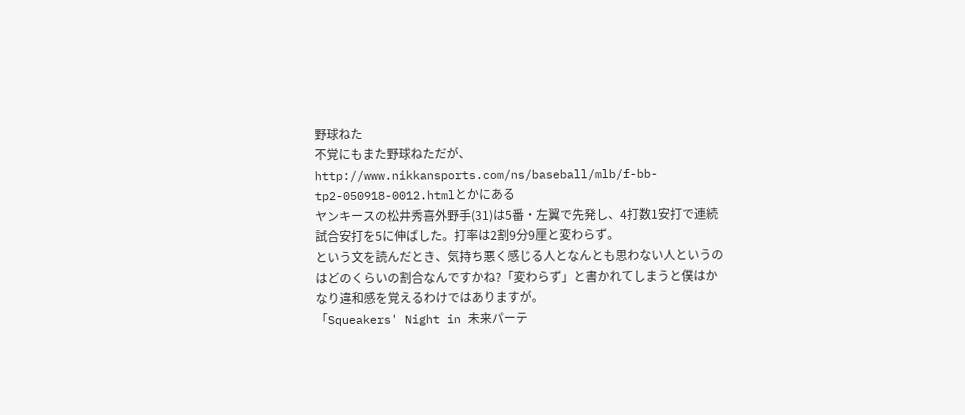野球ねた
不覚にもまた野球ねただが、http://www.nikkansports.com/ns/baseball/mlb/f-bb-tp2-050918-0012.htmlとかにある
ヤンキースの松井秀喜外野手(31)は5番・左翼で先発し、4打数1安打で連続試合安打を5に伸ばした。打率は2割9分9厘と変わらず。
という文を読んだとき、気持ち悪く感じる人となんとも思わない人というのはどのくらいの割合なんですかね?「変わらず」と書かれてしまうと僕はかなり違和感を覚えるわけではありますが。
「Squeakers' Night in 未来パーテ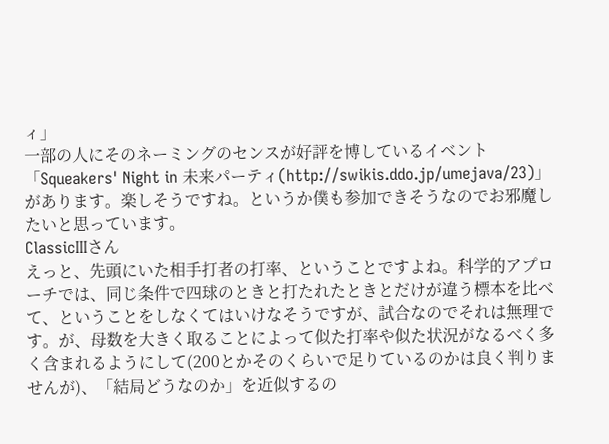ィ」
一部の人にそのネーミングのセンスが好評を博しているイベント「Squeakers' Night in 未来パーティ(http://swikis.ddo.jp/umejava/23)」があります。楽しそうですね。というか僕も参加できそうなのでお邪魔したいと思っています。
ClassicIIIさん
えっと、先頭にいた相手打者の打率、ということですよね。科学的アプローチでは、同じ条件で四球のときと打たれたときとだけが違う標本を比べて、ということをしなくてはいけなそうですが、試合なのでそれは無理です。が、母数を大きく取ることによって似た打率や似た状況がなるべく多く含まれるようにして(200とかそのくらいで足りているのかは良く判りませんが)、「結局どうなのか」を近似するの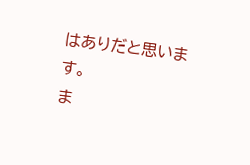はありだと思います。
ま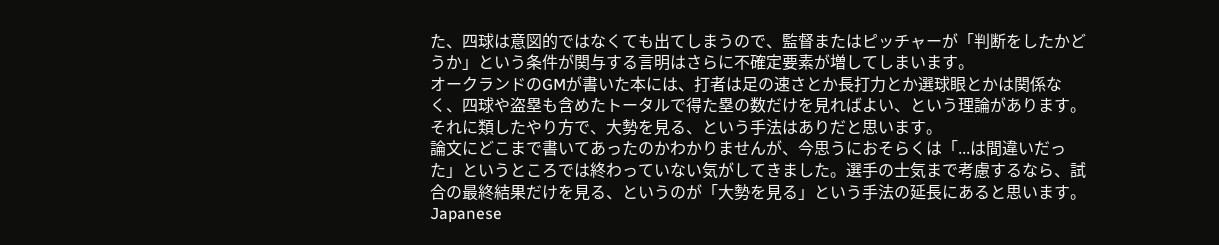た、四球は意図的ではなくても出てしまうので、監督またはピッチャーが「判断をしたかどうか」という条件が関与する言明はさらに不確定要素が増してしまいます。
オークランドのGMが書いた本には、打者は足の速さとか長打力とか選球眼とかは関係なく、四球や盗塁も含めたトータルで得た塁の数だけを見ればよい、という理論があります。それに類したやり方で、大勢を見る、という手法はありだと思います。
論文にどこまで書いてあったのかわかりませんが、今思うにおそらくは「...は間違いだった」というところでは終わっていない気がしてきました。選手の士気まで考慮するなら、試合の最終結果だけを見る、というのが「大勢を見る」という手法の延長にあると思います。
Japanese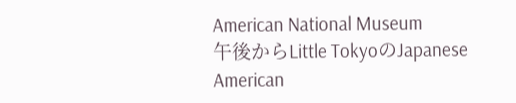American National Museum
午後からLittle TokyoのJapanese American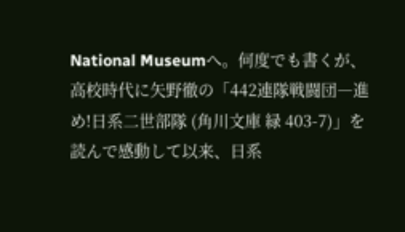National Museumへ。何度でも書くが、高校時代に矢野徹の「442連隊戦闘団―進め!日系二世部隊 (角川文庫 緑 403-7)」を読んで感動して以来、日系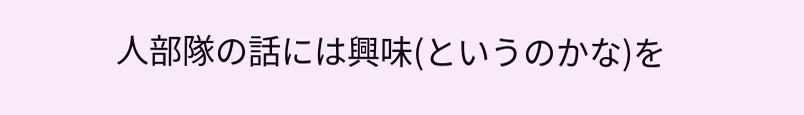人部隊の話には興味(というのかな)を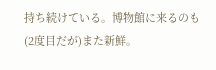持ち続けている。博物館に来るのも(2度目だが)また新鮮。